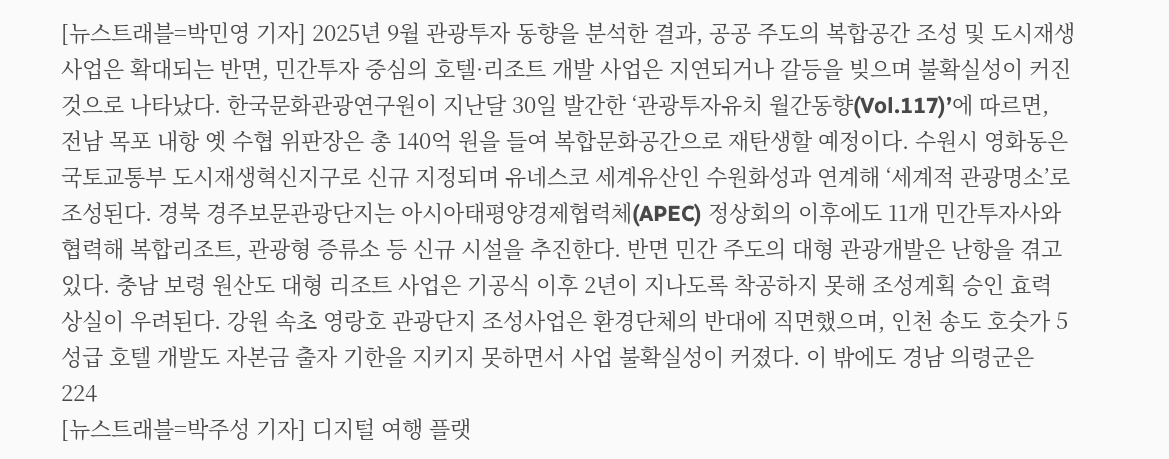[뉴스트래블=박민영 기자] 2025년 9월 관광투자 동향을 분석한 결과, 공공 주도의 복합공간 조성 및 도시재생 사업은 확대되는 반면, 민간투자 중심의 호텔·리조트 개발 사업은 지연되거나 갈등을 빚으며 불확실성이 커진 것으로 나타났다. 한국문화관광연구원이 지난달 30일 발간한 ‘관광투자유치 월간동향(Vol.117)’에 따르면, 전남 목포 내항 옛 수협 위판장은 총 140억 원을 들여 복합문화공간으로 재탄생할 예정이다. 수원시 영화동은 국토교통부 도시재생혁신지구로 신규 지정되며 유네스코 세계유산인 수원화성과 연계해 ‘세계적 관광명소’로 조성된다. 경북 경주보문관광단지는 아시아태평양경제협력체(APEC) 정상회의 이후에도 11개 민간투자사와 협력해 복합리조트, 관광형 증류소 등 신규 시설을 추진한다. 반면 민간 주도의 대형 관광개발은 난항을 겪고 있다. 충남 보령 원산도 대형 리조트 사업은 기공식 이후 2년이 지나도록 착공하지 못해 조성계획 승인 효력 상실이 우려된다. 강원 속초 영랑호 관광단지 조성사업은 환경단체의 반대에 직면했으며, 인천 송도 호숫가 5성급 호텔 개발도 자본금 출자 기한을 지키지 못하면서 사업 불확실성이 커졌다. 이 밖에도 경남 의령군은 224
[뉴스트래블=박주성 기자] 디지털 여행 플랫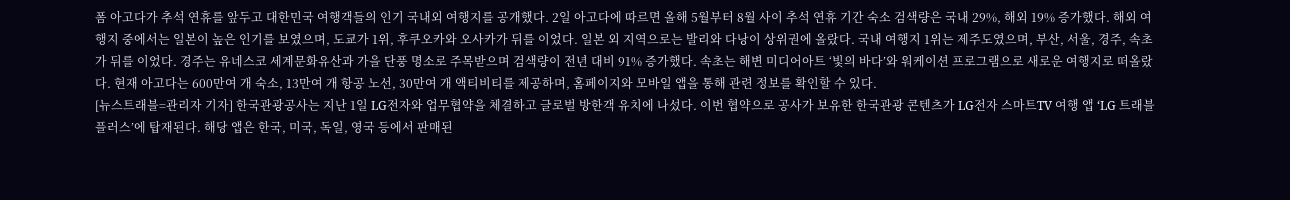폼 아고다가 추석 연휴를 앞두고 대한민국 여행객들의 인기 국내외 여행지를 공개했다. 2일 아고다에 따르면 올해 5월부터 8월 사이 추석 연휴 기간 숙소 검색량은 국내 29%, 해외 19% 증가했다. 해외 여행지 중에서는 일본이 높은 인기를 보였으며, 도쿄가 1위, 후쿠오카와 오사카가 뒤를 이었다. 일본 외 지역으로는 발리와 다낭이 상위권에 올랐다. 국내 여행지 1위는 제주도였으며, 부산, 서울, 경주, 속초가 뒤를 이었다. 경주는 유네스코 세계문화유산과 가을 단풍 명소로 주목받으며 검색량이 전년 대비 91% 증가했다. 속초는 해변 미디어아트 ‘빛의 바다’와 워케이션 프로그램으로 새로운 여행지로 떠올랐다. 현재 아고다는 600만여 개 숙소, 13만여 개 항공 노선, 30만여 개 액티비티를 제공하며, 홈페이지와 모바일 앱을 통해 관련 정보를 확인할 수 있다.
[뉴스트래블=관리자 기자] 한국관광공사는 지난 1일 LG전자와 업무협약을 체결하고 글로벌 방한객 유치에 나섰다. 이번 협약으로 공사가 보유한 한국관광 콘텐츠가 LG전자 스마트TV 여행 앱 ‘LG 트래블플러스’에 탑재된다. 해당 앱은 한국, 미국, 독일, 영국 등에서 판매된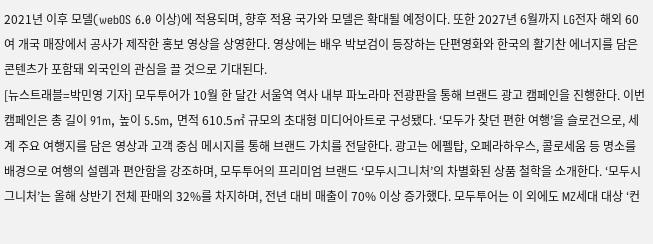2021년 이후 모델(webOS 6.0 이상)에 적용되며, 향후 적용 국가와 모델은 확대될 예정이다. 또한 2027년 6월까지 LG전자 해외 60여 개국 매장에서 공사가 제작한 홍보 영상을 상영한다. 영상에는 배우 박보검이 등장하는 단편영화와 한국의 활기찬 에너지를 담은 콘텐츠가 포함돼 외국인의 관심을 끌 것으로 기대된다.
[뉴스트래블=박민영 기자] 모두투어가 10월 한 달간 서울역 역사 내부 파노라마 전광판을 통해 브랜드 광고 캠페인을 진행한다. 이번 캠페인은 총 길이 91m, 높이 5.5m, 면적 610.5㎡ 규모의 초대형 미디어아트로 구성됐다. ‘모두가 찾던 편한 여행’을 슬로건으로, 세계 주요 여행지를 담은 영상과 고객 중심 메시지를 통해 브랜드 가치를 전달한다. 광고는 에펠탑, 오페라하우스, 콜로세움 등 명소를 배경으로 여행의 설렘과 편안함을 강조하며, 모두투어의 프리미엄 브랜드 ‘모두시그니처’의 차별화된 상품 철학을 소개한다. ‘모두시그니처’는 올해 상반기 전체 판매의 32%를 차지하며, 전년 대비 매출이 70% 이상 증가했다. 모두투어는 이 외에도 MZ세대 대상 ‘컨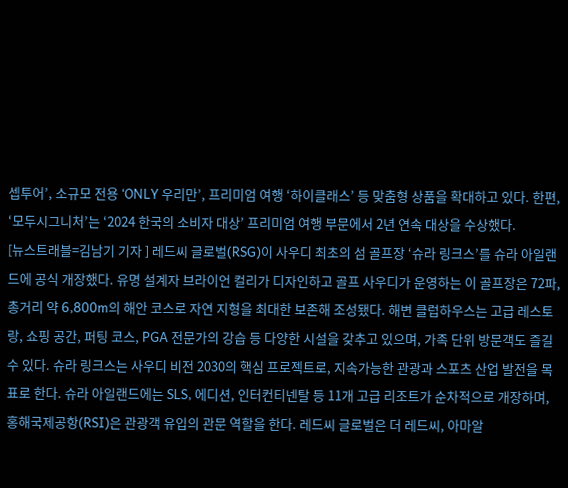셉투어’, 소규모 전용 ‘ONLY 우리만’, 프리미엄 여행 ‘하이클래스’ 등 맞춤형 상품을 확대하고 있다. 한편, ‘모두시그니처’는 ‘2024 한국의 소비자 대상’ 프리미엄 여행 부문에서 2년 연속 대상을 수상했다.
[뉴스트래블=김남기 기자 ] 레드씨 글로벌(RSG)이 사우디 최초의 섬 골프장 ‘슈라 링크스’를 슈라 아일랜드에 공식 개장했다. 유명 설계자 브라이언 컬리가 디자인하고 골프 사우디가 운영하는 이 골프장은 72파, 총거리 약 6,800m의 해안 코스로 자연 지형을 최대한 보존해 조성됐다. 해변 클럽하우스는 고급 레스토랑, 쇼핑 공간, 퍼팅 코스, PGA 전문가의 강습 등 다양한 시설을 갖추고 있으며, 가족 단위 방문객도 즐길 수 있다. 슈라 링크스는 사우디 비전 2030의 핵심 프로젝트로, 지속가능한 관광과 스포츠 산업 발전을 목표로 한다. 슈라 아일랜드에는 SLS, 에디션, 인터컨티넨탈 등 11개 고급 리조트가 순차적으로 개장하며, 홍해국제공항(RSI)은 관광객 유입의 관문 역할을 한다. 레드씨 글로벌은 더 레드씨, 아마알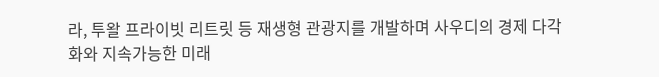라, 투왈 프라이빗 리트릿 등 재생형 관광지를 개발하며 사우디의 경제 다각화와 지속가능한 미래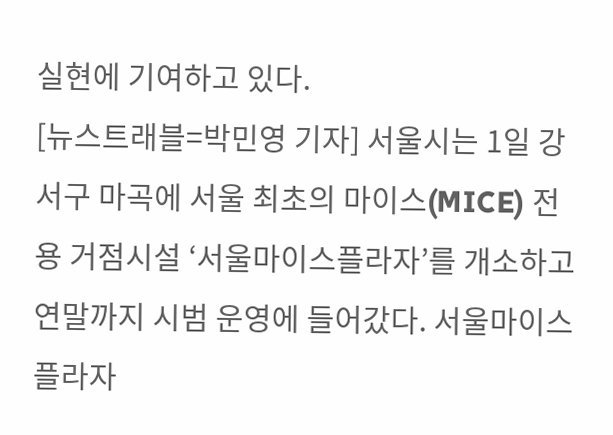실현에 기여하고 있다.
[뉴스트래블=박민영 기자] 서울시는 1일 강서구 마곡에 서울 최초의 마이스(MICE) 전용 거점시설 ‘서울마이스플라자’를 개소하고 연말까지 시범 운영에 들어갔다. 서울마이스플라자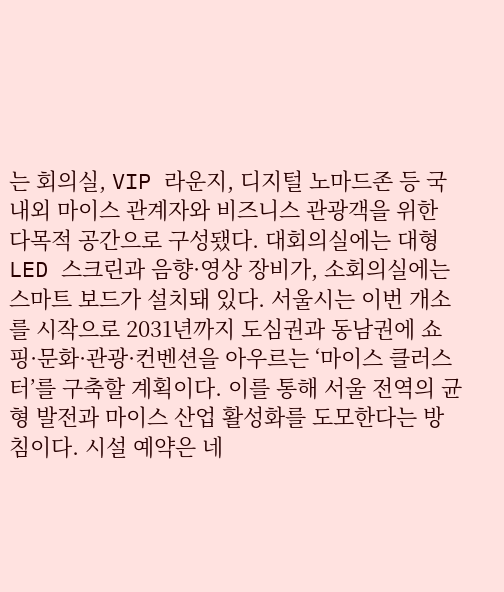는 회의실, VIP 라운지, 디지털 노마드존 등 국내외 마이스 관계자와 비즈니스 관광객을 위한 다목적 공간으로 구성됐다. 대회의실에는 대형 LED 스크린과 음향·영상 장비가, 소회의실에는 스마트 보드가 설치돼 있다. 서울시는 이번 개소를 시작으로 2031년까지 도심권과 동남권에 쇼핑·문화·관광·컨벤션을 아우르는 ‘마이스 클러스터’를 구축할 계획이다. 이를 통해 서울 전역의 균형 발전과 마이스 산업 활성화를 도모한다는 방침이다. 시설 예약은 네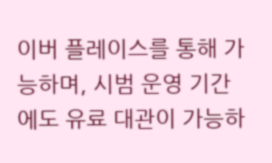이버 플레이스를 통해 가능하며, 시범 운영 기간에도 유료 대관이 가능하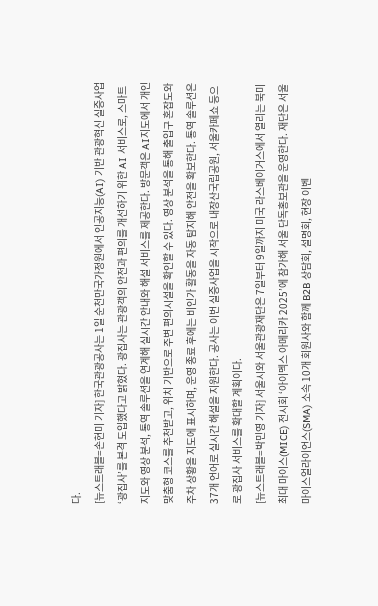다.
[뉴스트래블=손현미 기자] 한국관광공사는 1일 순천만국가정원에서 인공지능(AI) 기반 관광혁신 실증사업 ‘광집사’를 본격 도입했다고 밝혔다. 광집사는 관광객의 안전과 편의를 개선하기 위한 AI 서비스로, 스마트지도와 영상 분석, 통역 솔루션을 연계해 실시간 안내와 해설 서비스를 제공한다. 방문객은 AI지도에서 개인 맞춤형 코스를 추천받고, 위치 기반으로 주변 편의시설을 확인할 수 있다. 영상 분석을 통해 출입구 혼잡도와 주차 상황을 지도에 표시하며, 운영 종료 후에는 비인가 활동을 자동 탐지해 안전을 확보한다. 통역 솔루션은 37개 언어로 실시간 해설을 지원한다. 공사는 이번 실증사업을 시작으로 내장산국립공원, 서울카페쇼 등으로 광집사 서비스를 확대할 계획이다.
[뉴스트래블=박민영 기자] 서울시와 서울관광재단은 7일부터 9일까지 미국 라스베이거스에서 열리는 북미 최대 마이스(MICE) 전시회 ‘아이멕스 아메리카 2025’에 참가해 서울 단독홍보관을 운영한다. 재단은 서울마이스얼라이언스(SMA) 소속 10개 회원사와 함께 B2B 상담회, 설명회, 현장 이벤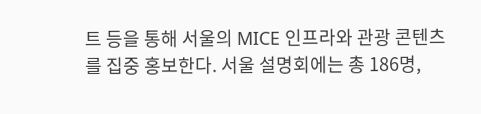트 등을 통해 서울의 MICE 인프라와 관광 콘텐츠를 집중 홍보한다. 서울 설명회에는 총 186명,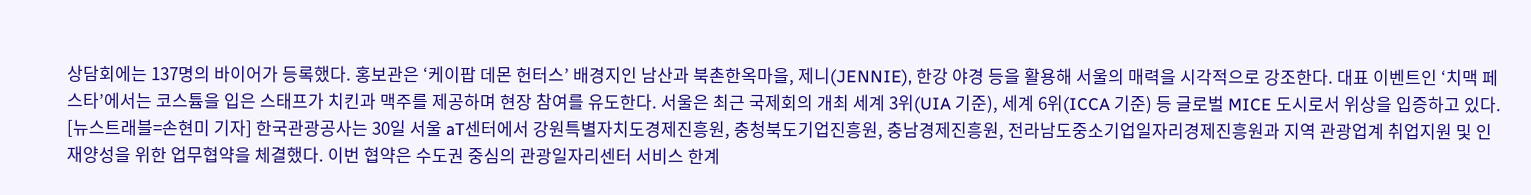상담회에는 137명의 바이어가 등록했다. 홍보관은 ‘케이팝 데몬 헌터스’ 배경지인 남산과 북촌한옥마을, 제니(JENNIE), 한강 야경 등을 활용해 서울의 매력을 시각적으로 강조한다. 대표 이벤트인 ‘치맥 페스타’에서는 코스튬을 입은 스태프가 치킨과 맥주를 제공하며 현장 참여를 유도한다. 서울은 최근 국제회의 개최 세계 3위(UIA 기준), 세계 6위(ICCA 기준) 등 글로벌 MICE 도시로서 위상을 입증하고 있다.
[뉴스트래블=손현미 기자] 한국관광공사는 30일 서울 aT센터에서 강원특별자치도경제진흥원, 충청북도기업진흥원, 충남경제진흥원, 전라남도중소기업일자리경제진흥원과 지역 관광업계 취업지원 및 인재양성을 위한 업무협약을 체결했다. 이번 협약은 수도권 중심의 관광일자리센터 서비스 한계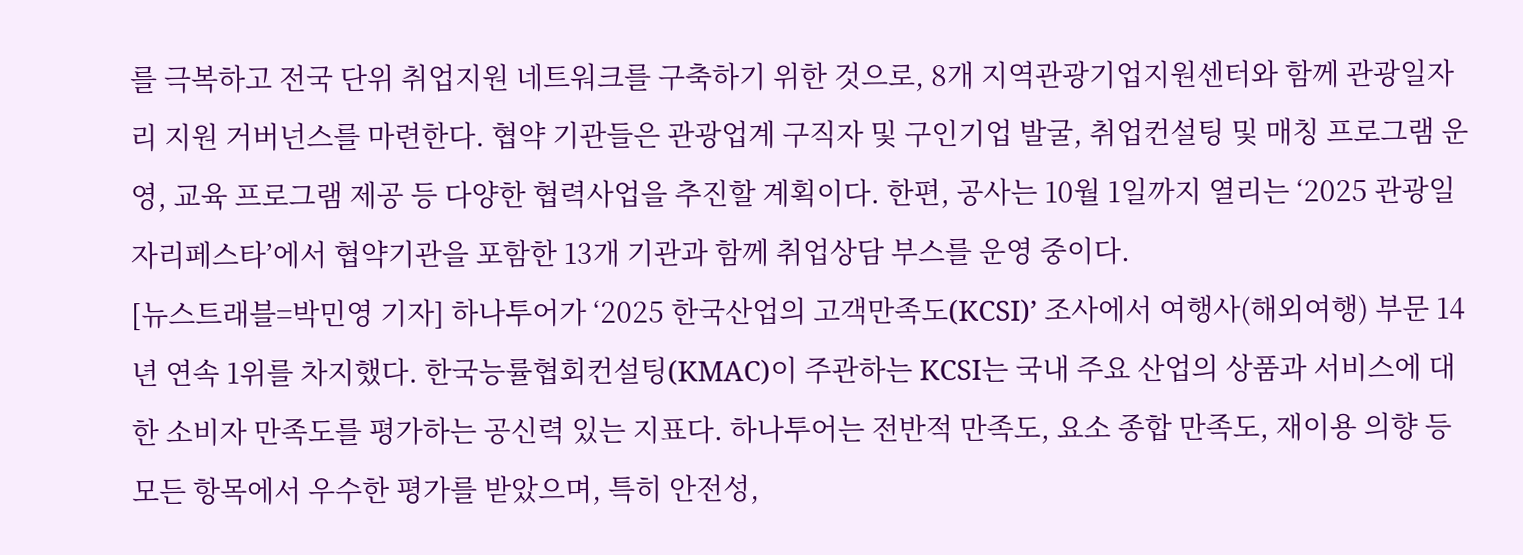를 극복하고 전국 단위 취업지원 네트워크를 구축하기 위한 것으로, 8개 지역관광기업지원센터와 함께 관광일자리 지원 거버넌스를 마련한다. 협약 기관들은 관광업계 구직자 및 구인기업 발굴, 취업컨설팅 및 매칭 프로그램 운영, 교육 프로그램 제공 등 다양한 협력사업을 추진할 계획이다. 한편, 공사는 10월 1일까지 열리는 ‘2025 관광일자리페스타’에서 협약기관을 포함한 13개 기관과 함께 취업상담 부스를 운영 중이다.
[뉴스트래블=박민영 기자] 하나투어가 ‘2025 한국산업의 고객만족도(KCSI)’ 조사에서 여행사(해외여행) 부문 14년 연속 1위를 차지했다. 한국능률협회컨설팅(KMAC)이 주관하는 KCSI는 국내 주요 산업의 상품과 서비스에 대한 소비자 만족도를 평가하는 공신력 있는 지표다. 하나투어는 전반적 만족도, 요소 종합 만족도, 재이용 의향 등 모든 항목에서 우수한 평가를 받았으며, 특히 안전성,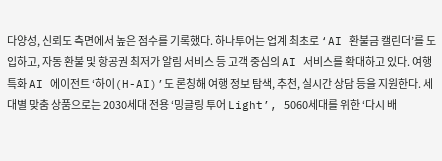다양성, 신뢰도 측면에서 높은 점수를 기록했다. 하나투어는 업계 최초로 ‘AI 환불금 캘린더’를 도입하고, 자동 환불 및 항공권 최저가 알림 서비스 등 고객 중심의 AI 서비스를 확대하고 있다. 여행 특화 AI 에이전트 ‘하이(H-AI)’도 론칭해 여행 정보 탐색, 추천, 실시간 상담 등을 지원한다. 세대별 맞춤 상품으로는 2030세대 전용 ‘밍글링 투어 Light’, 5060세대를 위한 ‘다시 배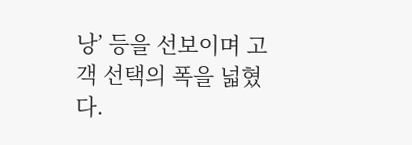낭’ 등을 선보이며 고객 선택의 폭을 넓혔다.